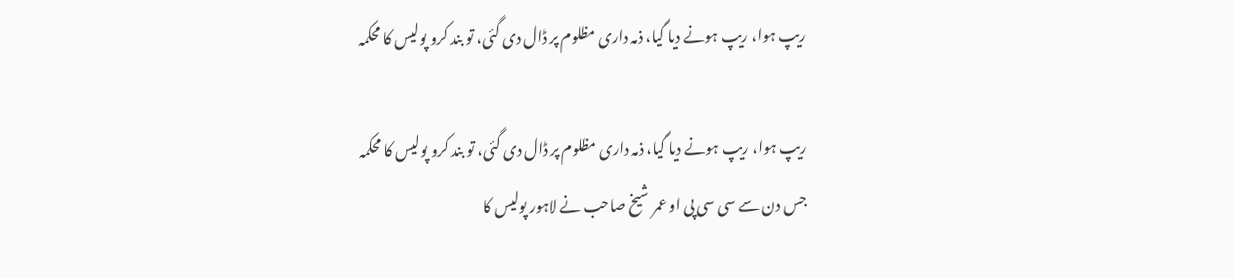ریپ ہوا، ریپ ہونے دیا گیا، ذمہ داری مظلوم پر ڈال دی گئی، تو بند کرو پولیس کا محکمہ

ریپ ہوا، ریپ ہونے دیا گیا، ذمہ داری مظلوم پر ڈال دی گئی، تو بند کرو پولیس کا محکمہ
جس دن سے سی سی پی او عمر شیخ صاحب نے لاہور پولیس کا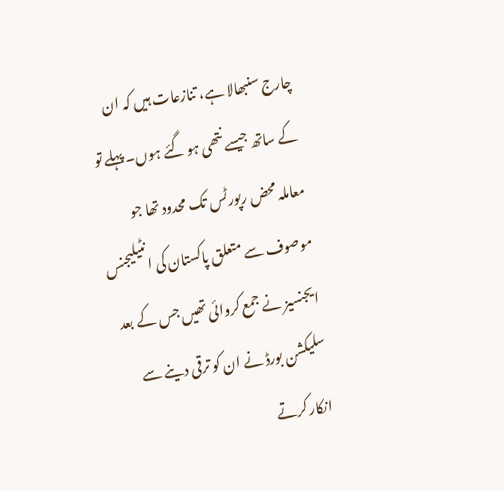چارج سنبھالا ہے، تنازعات ہیں کہ ان کے ساتھ جیسے نتھی ہو گئے ہوں۔ پہلے تو معاملہ محض رپورٹس تک محدود تھا جو موصوف سے متعلق پاکستان کی انٹیلیجنس ایجنسیز نے جمع کروائی تھیں جس کے بعد سلیکشن بورڈ نے ان کو ترقی دینے سے انکار کرتے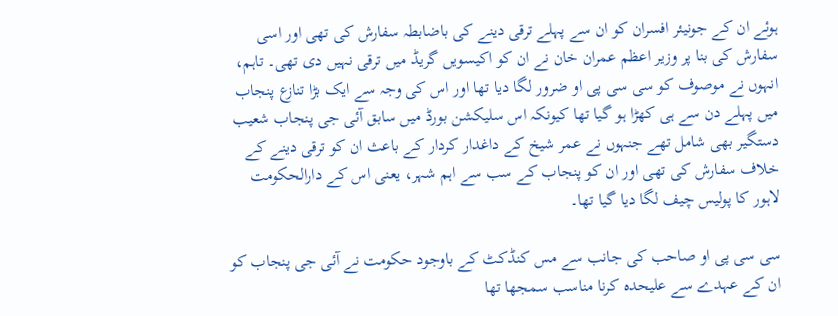ہوئے ان کے جونیئر افسران کو ان سے پہلے ترقی دینے کی باضابطہ سفارش کی تھی اور اسی سفارش کی بنا پر وزیر اعظم عمران خان نے ان کو اکیسویں گریڈ میں ترقی نہیں دی تھی۔ تاہم، انہوں نے موصوف کو سی سی پی او ضرور لگا دیا تھا اور اس کی وجہ سے ایک بڑا تنازع پنجاب میں پہلے دن سے ہی کھڑا ہو گیا تھا کیونکہ اس سلیکشن بورڈ میں سابق آئی جی پنجاب شعیب دستگیر بھی شامل تھے جنہوں نے عمر شیخ کے داغدار کردار کے باعث ان کو ترقی دینے کے خلاف سفارش کی تھی اور ان کو پنجاب کے سب سے اہم شہر، یعنی اس کے دارالحکومت لاہور کا پولیس چیف لگا دیا گیا تھا۔

سی سی پی او صاحب کی جانب سے مس کنڈکٹ کے باوجود حکومت نے آئی جی پنجاب کو ان کے عہدے سے علیحدہ کرنا مناسب سمجھا تھا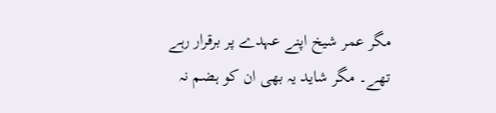مگر عمر شیخ اپنے عہدے پر برقرار رہے تھے۔ مگر شاید یہ بھی ان کو ہضم نہ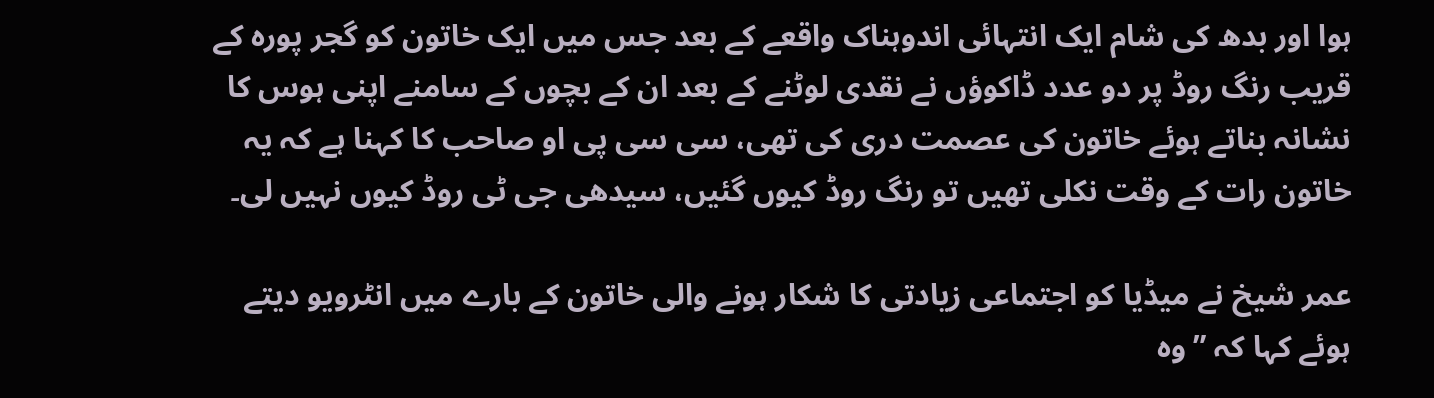ہوا اور بدھ کی شام ایک انتہائی اندوہناک واقعے کے بعد جس میں ایک خاتون کو گجر پورہ کے قریب رنگ روڈ پر دو عدد ڈاکوؤں نے نقدی لوٹنے کے بعد ان کے بچوں کے سامنے اپنی ہوس کا نشانہ بناتے ہوئے خاتون کی عصمت دری کی تھی، سی سی پی او صاحب کا کہنا ہے کہ یہ خاتون رات کے وقت نکلی تھیں تو رنگ روڈ کیوں گئیں، سیدھی جی ٹی روڈ کیوں نہیں لی۔

عمر شیخ نے میڈیا کو اجتماعی زیادتی کا شکار ہونے والی خاتون کے بارے میں انٹرویو دیتے ہوئے کہا کہ ”وہ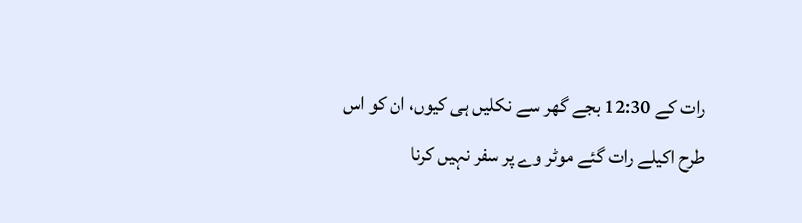رات کے 12:30 بجے گھر سے نکلیں ہی کیوں، ان کو اس طرح اکیلے رات گئے موٹر وے پر سفر نہیں کرنا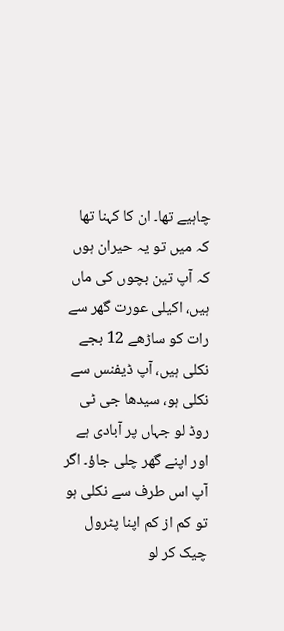چاہیے تھا۔ ان کا کہنا تھا کہ میں تو یہ حیران ہوں کہ آپ تین بچوں کی ماں ہیں، اکیلی عورت گھر سے رات کو ساڑھے 12 بجے نکلی ہیں، آپ ڈیفنس سے نکلی ہو، سیدھا جی ٹی روڈ لو جہاں پر آبادی ہے اور اپنے گھر چلی جاؤ۔ اگر آپ اس طرف سے نکلی ہو تو کم از کم اپنا پٹرول چیک کر لو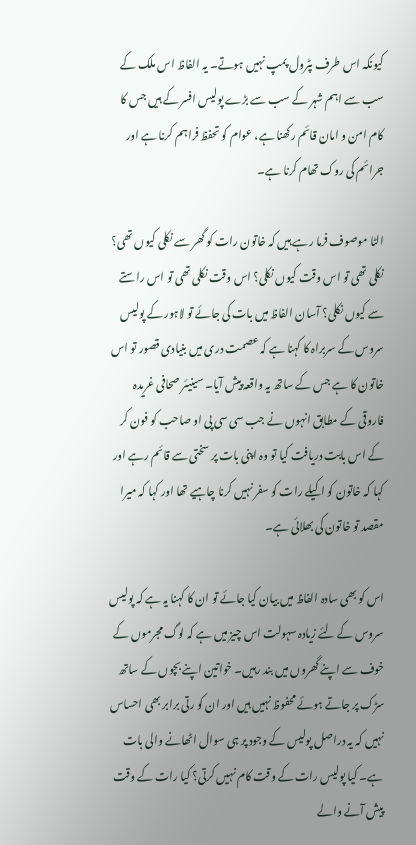کیونکہ اس طرف پٹرول پمپ نہیں ہوتے۔ یہ الفاظ اس ملک کے سب سے اہم شہر کے سب سے بڑے پولیس افسر کے ہیں جس کا کام امن و امان قائم رکھنا ہے، عوام کو تحفظ فراہم کرنا ہے اور جرائم کی روک تھام کرنا ہے۔

الٹا موصوف فرما رہے ہیں کہ خاتون رات کو گھر سے نکلی کیوں تھی؟ نکلی تھی تو اس وقت کیوں نکلی؟ اس وقت نکلی تھی تو اس راستے سے کیوں نکلی؟ آسان الفاظ میں بات کی جائے تو لاہور کے پولیس سروس کے سربراہ کا کہنا ہے کہ عصمت دری میں بنیادی قصور تو اس خاتون کا ہے جس کے ساتھ یہ واقعہ پیش آیا۔ سینیئر صحافی غریدہ فاروقی کے مطابق انہوں نے جب سی سی پی او صاحب کو فون کر کے اس بابت دریافت کیا تو وہ اپنی بات پر سختی سے قائم رہے اور کہا کہ خاتون کو اکیلے رات کو سفر نہیں کرنا چاہیے تھا اور کہا کہ میرا مقصد تو خاتون کی بھلائی ہے۔

اس کو بھی سادہ الفاظ میں بیان کیا جائے تو ان کا کہنا یہ ہے کہ پولیس سروس کے لئے زیادہ سہولت اس چیز میں ہے کہ لوگ مجرموں کے خوف سے اپنے گھروں میں بند رہیں۔ خواتین اپنے بچوں کے ساتھ سڑک پر جاتے ہوئے محفوظ نہیں ہیں اور ان کو رتی برابر بھی احساس نہیں کہ یہ دراصل پولیس کے وجود پر ہی سوال اٹھانے والی بات ہے۔ کیا پولیس رات کے وقت کام نہیں کرتی؟ کیا رات کے وقت پیش آنے والے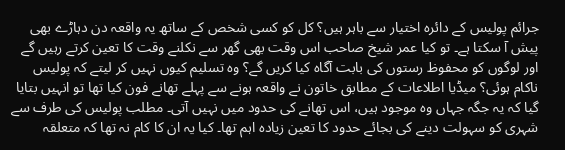جرائم پولیس کے دائرہ اختیار سے باہر ہیں؟ کل کو کسی شخص کے ساتھ یہ واقعہ دن دہاڑے بھی پیش آ سکتا ہے۔ تو کیا عمر شیخ صاحب اس وقت بھی گھر سے نکلنے وقت کا تعین کرتے رہیں گے اور لوگوں کو محفوظ رستوں کی بابت آگاہ کیا کریں گے؟ وہ تسلیم کیوں نہیں کر لیتے کہ پولیس ناکام ہوئی؟ میڈیا اطلاعات کے مطابق خاتون نے واقعہ ہونے سے پہلے تھانے فون کیا تھا تو انہیں بتایا گیا کہ یہ جگہ جہاں وہ موجود ہیں، اس تھانے کی حدود میں نہیں آتی۔ مطلب پولیس کی طرف سے شہری کو سہولت دینے کی بجائے حدود کا تعین زیادہ اہم تھا۔ کیا یہ ان کا کام نہ تھا کہ متعلقہ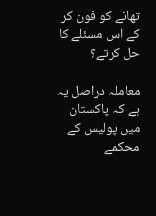تھانے کو فون کر کے اس مسئلے کا حل کرتے؟

معاملہ دراصل یہ ہے کہ پاکستان میں پولیس کے محکمے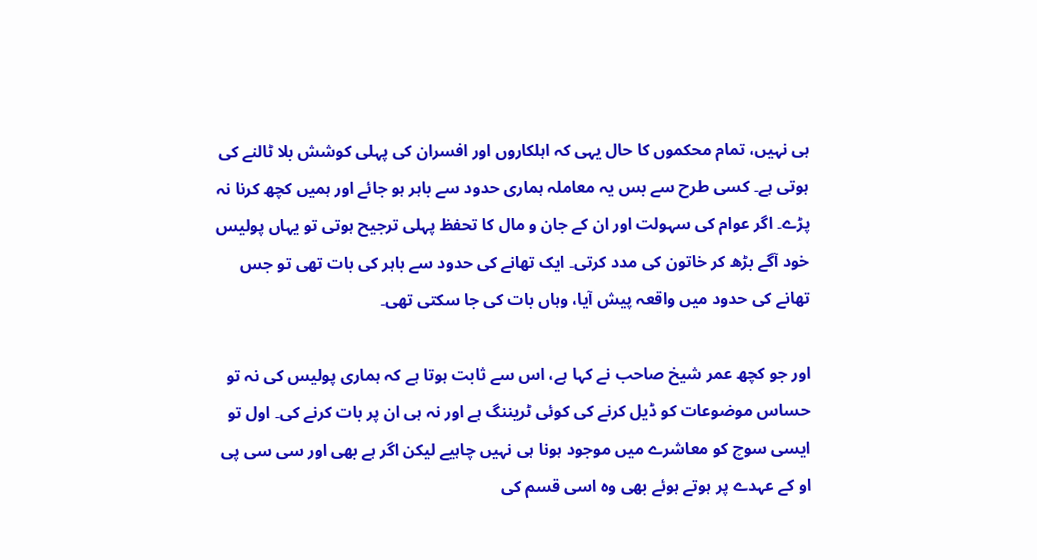ہی نہیں، تمام محکموں کا حال یہی کہ اہلکاروں اور افسران کی پہلی کوشش بلا ٹالنے کی ہوتی ہے۔ کسی طرح سے بس یہ معاملہ ہماری حدود سے باہر ہو جائے اور ہمیں کچھ کرنا نہ پڑے۔ اگر عوام کی سہولت اور ان کے جان و مال کا تحفظ پہلی ترجیح ہوتی تو یہاں پولیس خود آگے بڑھ کر خاتون کی مدد کرتی۔ ایک تھانے کی حدود سے باہر کی بات تھی تو جس تھانے کی حدود میں واقعہ پیش آیا، وہاں بات کی جا سکتی تھی۔

اور جو کچھ عمر شیخ صاحب نے کہا ہے، اس سے ثابت ہوتا ہے کہ ہماری پولیس کی نہ تو حساس موضوعات کو ڈیل کرنے کی کوئی ٹریننگ ہے اور نہ ہی ان پر بات کرنے کی۔ اول تو ایسی سوچ کو معاشرے میں موجود ہونا ہی نہیں چاہیے لیکن اگر ہے بھی اور سی سی پی او کے عہدے پر ہوتے ہوئے بھی وہ اسی قسم کی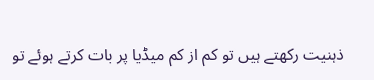ذہنیت رکھتے ہیں تو کم از کم میڈیا پر بات کرتے ہوئے تو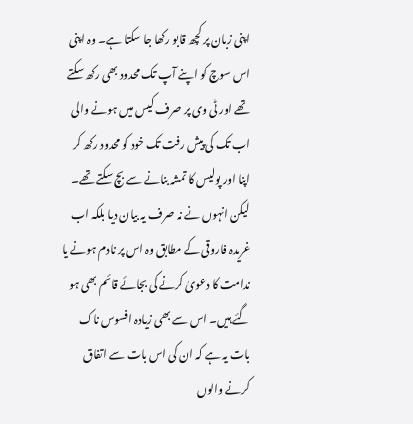اپنی زبان پر کچھ قابو رکھا جا سکتا ہے۔ وہ اپنی اس سوچ کو اپنے آپ تک محدود بھی رکھ سکتے تھے اور ٹی وی پر صرف کیس میں ہونے والی اب تک کی پیش رفت تک خود کو محدود رکھ کر اپنا اور پولیس کا تمشہ بنانے سے بچ سکتے تھے۔ لیکن انہوں نے نہ صرف یہ بیان دیا بلکہ اب غریدہ فاروقی کے مطابق وہ اس پر نادم ہونے یا ندامت کا دعویٰ کرنے کی بجائے قائم بھی ہو گئے ہیں۔ اس سے بھی زیادہ افسوس ناک بات یہ ہے کہ ان کی اس بات سے اتفاق کرنے والوں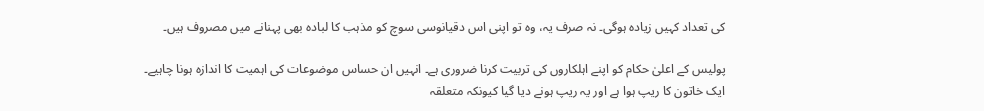کی تعداد کہیں زیادہ ہوگی۔ نہ صرف یہ، وہ تو اپنی اس دقیانوسی سوچ کو مذہب کا لبادہ بھی پہنانے میں مصروف ہیں۔

پولیس کے اعلیٰ حکام کو اپنے اہلکاروں کی تربیت کرنا ضروری ہے۔ انہیں ان حساس موضوعات کی اہمیت کا اندازہ ہونا چاہیے۔ ایک خاتون کا ریپ ہوا ہے اور یہ ریپ ہونے دیا گیا کیونکہ متعلقہ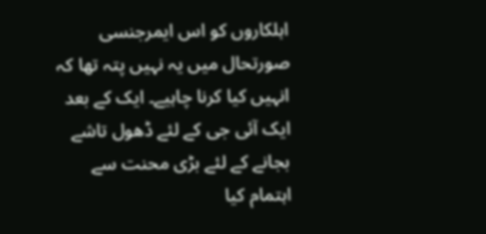اہلکاروں کو اس ایمرجنسی صورتحال میں یہ نہیں پتہ تھا کہ انہیں کیا کرنا چاہیے۔ ایک کے بعد ایک آئی جی کے لئے ڈھول تاشے بجانے کے لئے بڑی محنت سے اہتمام کیا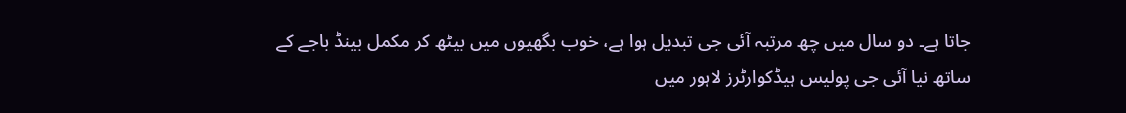جاتا ہے۔ دو سال میں چھ مرتبہ آئی جی تبدیل ہوا ہے، خوب بگھیوں میں بیٹھ کر مکمل بینڈ باجے کے ساتھ نیا آئی جی پولیس ہیڈکوارٹرز لاہور میں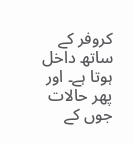کروفر کے ساتھ داخل ہوتا ہے۔ اور پھر حالات جوں کے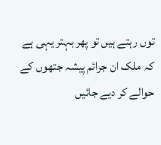توں رہتے ہیں تو پھر بہتر یہی ہے کہ ملک ان جرائم پیشہ جتھوں کے حوالے کر دیے جائیں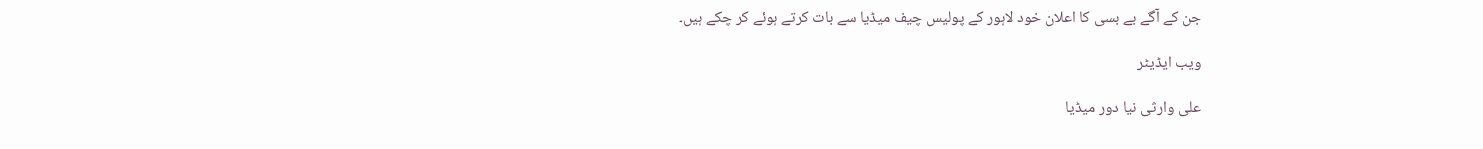جن کے آگے بے بسی کا اعلان خود لاہور کے پولیس چیف میڈیا سے بات کرتے ہوئے کر چکے ہیں۔

ویب ایڈیٹر

علی وارثی نیا دور میڈیا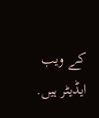کے ویب ایڈیٹر ہیں.